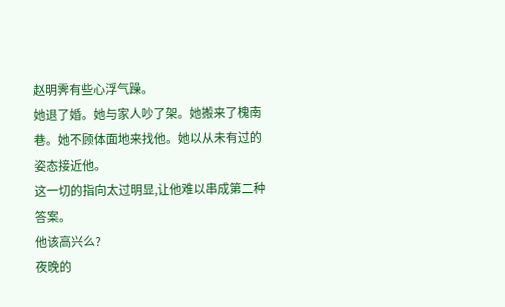赵明霁有些心浮气躁。
她退了婚。她与家人吵了架。她搬来了槐南巷。她不顾体面地来找他。她以从未有过的姿态接近他。
这一切的指向太过明显,让他难以串成第二种答案。
他该高兴么?
夜晚的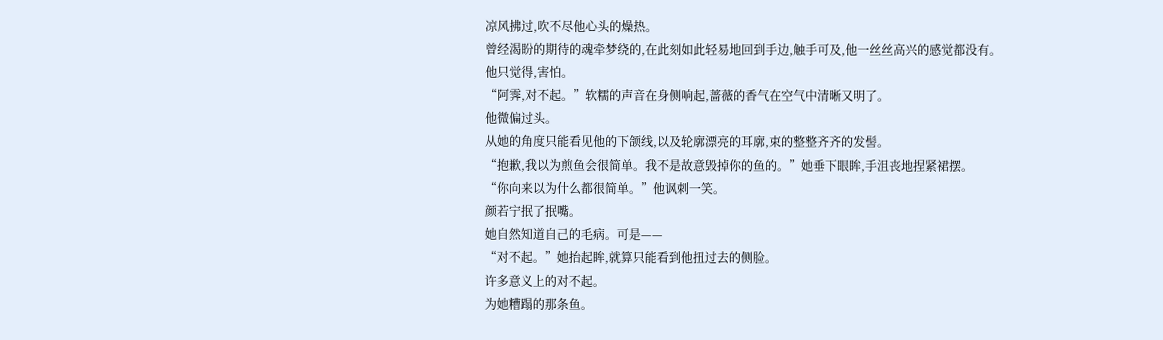凉风拂过,吹不尽他心头的燥热。
曾经渴盼的期待的魂牵梦绕的,在此刻如此轻易地回到手边,触手可及,他一丝丝高兴的感觉都没有。
他只觉得,害怕。
“阿霁,对不起。”软糯的声音在身侧响起,蔷薇的香气在空气中清晰又明了。
他微偏过头。
从她的角度只能看见他的下颌线,以及轮廓漂亮的耳廓,束的整整齐齐的发髻。
“抱歉,我以为煎鱼会很简单。我不是故意毁掉你的鱼的。”她垂下眼眸,手沮丧地捏紧裙摆。
“你向来以为什么都很简单。”他讽刺一笑。
颜若宁抿了抿嘴。
她自然知道自己的毛病。可是——
“对不起。”她抬起眸,就算只能看到他扭过去的侧脸。
许多意义上的对不起。
为她糟蹋的那条鱼。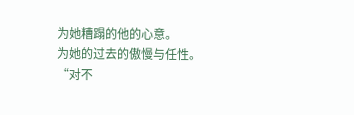为她糟蹋的他的心意。
为她的过去的傲慢与任性。
“对不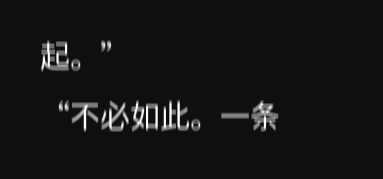起。”
“不必如此。一条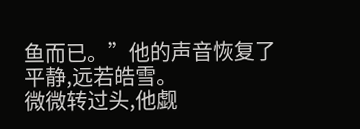鱼而已。”他的声音恢复了平静,远若皓雪。
微微转过头,他觑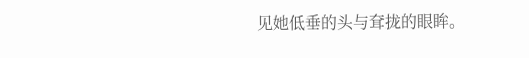见她低垂的头与耷拢的眼眸。